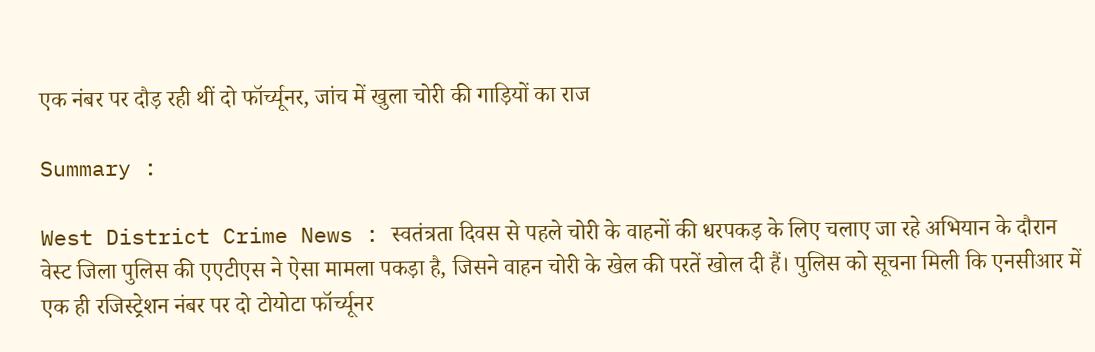एक नंबर पर दौड़ रही थीं दो फॉर्च्यूनर, जांच में खुला चोरी की गाड़ियों का राज

Summary :

West District Crime News : स्वतंत्रता दिवस से पहले चोरी के वाहनों की धरपकड़ के लिए चलाए जा रहे अभियान के दौरान वेस्ट जिला पुलिस की एएटीएस ने ऐसा मामला पकड़ा है, जिसने वाहन चोरी के खेल की परतें खोल दी हैं। पुलिस को सूचना मिली कि एनसीआर में एक ही रजिस्ट्रेशन नंबर पर दो टोयोटा फॉर्च्यूनर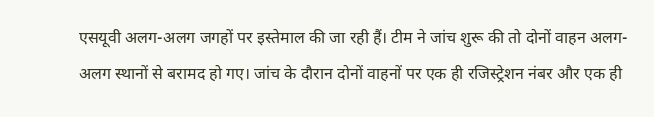एसयूवी अलग-अलग जगहों पर इस्तेमाल की जा रही हैं। टीम ने जांच शुरू की तो दोनों वाहन अलग-अलग स्थानों से बरामद हो गए। जांच के दौरान दोनों वाहनों पर एक ही रजिस्ट्रेशन नंबर और एक ही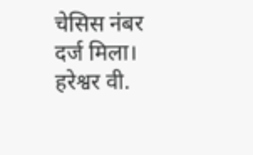चेसिस नंबर दर्ज मिला। हरेश्वर वी.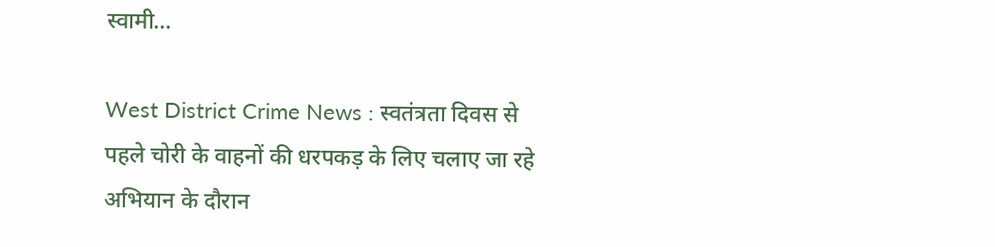स्वामी…

West District Crime News : स्वतंत्रता दिवस से पहले चोरी के वाहनों की धरपकड़ के लिए चलाए जा रहे अभियान के दौरान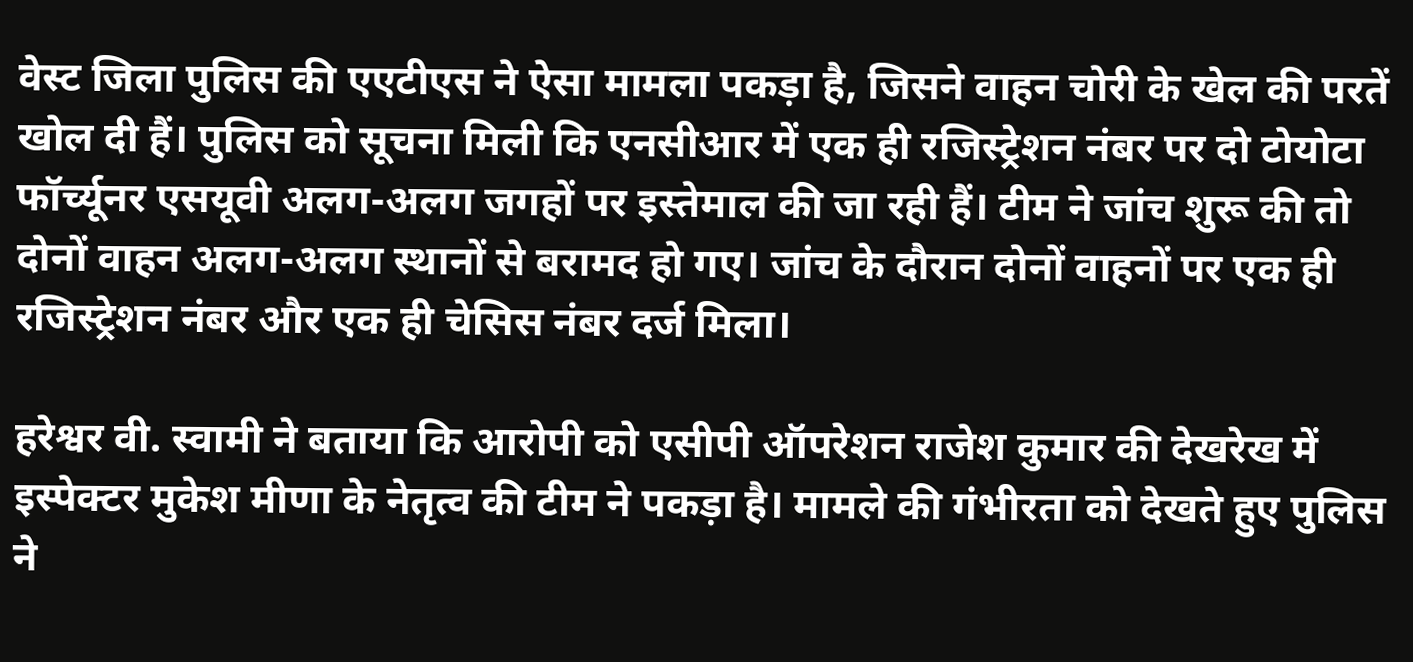वेस्ट जिला पुलिस की एएटीएस ने ऐसा मामला पकड़ा है, जिसने वाहन चोरी के खेल की परतें खोल दी हैं। पुलिस को सूचना मिली कि एनसीआर में एक ही रजिस्ट्रेशन नंबर पर दो टोयोटा फॉर्च्यूनर एसयूवी अलग-अलग जगहों पर इस्तेमाल की जा रही हैं। टीम ने जांच शुरू की तो दोनों वाहन अलग-अलग स्थानों से बरामद हो गए। जांच के दौरान दोनों वाहनों पर एक ही रजिस्ट्रेशन नंबर और एक ही चेसिस नंबर दर्ज मिला।

हरेश्वर वी. स्वामी ने बताया कि आरोपी को एसीपी ऑपरेशन राजेश कुमार की देखरेख में इस्पेक्टर मुकेश मीणा के नेतृत्व की टीम ने पकड़ा है। मामले की गंभीरता को देखते हुए पुलिस ने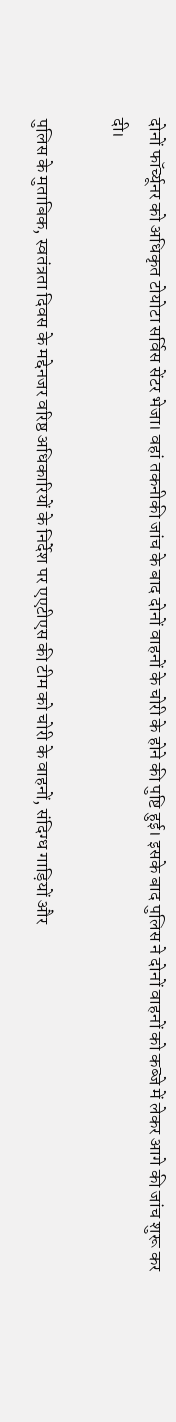दोनों फॉर्च्यूनर को अधिकृत टोयोटा सर्विस सेंटर भेजा। वहां तकनीकी जांच के बाद दोनों वाहनों के चोरी के होने की पुष्टि हुई। इसके बाद पुलिस ने दोनों वाहनों को कब्जे में लेकर आगे की जांच शुरू कर दी।

पुलिस के मुताबिक, स्वतंत्रता दिवस के मद्देनजर वरिष्ठ अधिकारियों के निर्देश पर एएटीएस की टीम को चोरी के वाहनों, संदिग्ध गाड़ियों और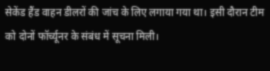सेकेंड हैंड वाहन डीलरों की जांच के लिए लगाया गया था। इसी दौरान टीम को दोनों फॉर्च्यूनर के संबंध में सूचना मिली।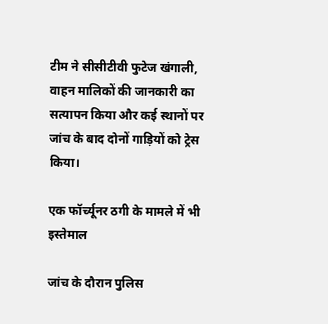टीम ने सीसीटीवी फुटेज खंगाली, वाहन मालिकों की जानकारी का सत्यापन किया और कई स्थानों पर जांच के बाद दोनों गाड़ियों को ट्रेस किया।

एक फॉर्च्यूनर ठगी के मामले में भी इस्तेमाल

जांच के दौरान पुलिस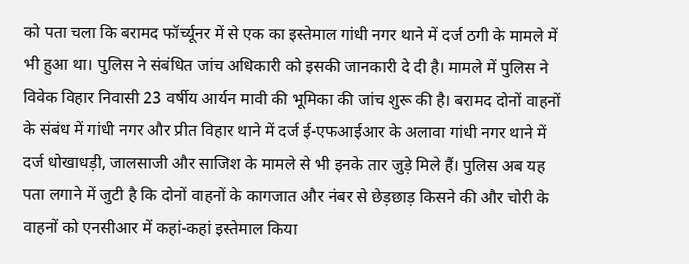को पता चला कि बरामद फॉर्च्यूनर में से एक का इस्तेमाल गांधी नगर थाने में दर्ज ठगी के मामले में भी हुआ था। पुलिस ने संबंधित जांच अधिकारी को इसकी जानकारी दे दी है। मामले में पुलिस ने विवेक विहार निवासी 23 वर्षीय आर्यन मावी की भूमिका की जांच शुरू की है। बरामद दोनों वाहनों के संबंध में गांधी नगर और प्रीत विहार थाने में दर्ज ई-एफआईआर के अलावा गांधी नगर थाने में दर्ज धोखाधड़ी, जालसाजी और साजिश के मामले से भी इनके तार जुड़े मिले हैं। पुलिस अब यह पता लगाने में जुटी है कि दोनों वाहनों के कागजात और नंबर से छेड़छाड़ किसने की और चोरी के वाहनों को एनसीआर में कहां-कहां इस्तेमाल किया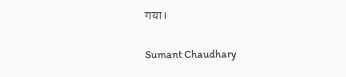गया।

Sumant Chaudhary